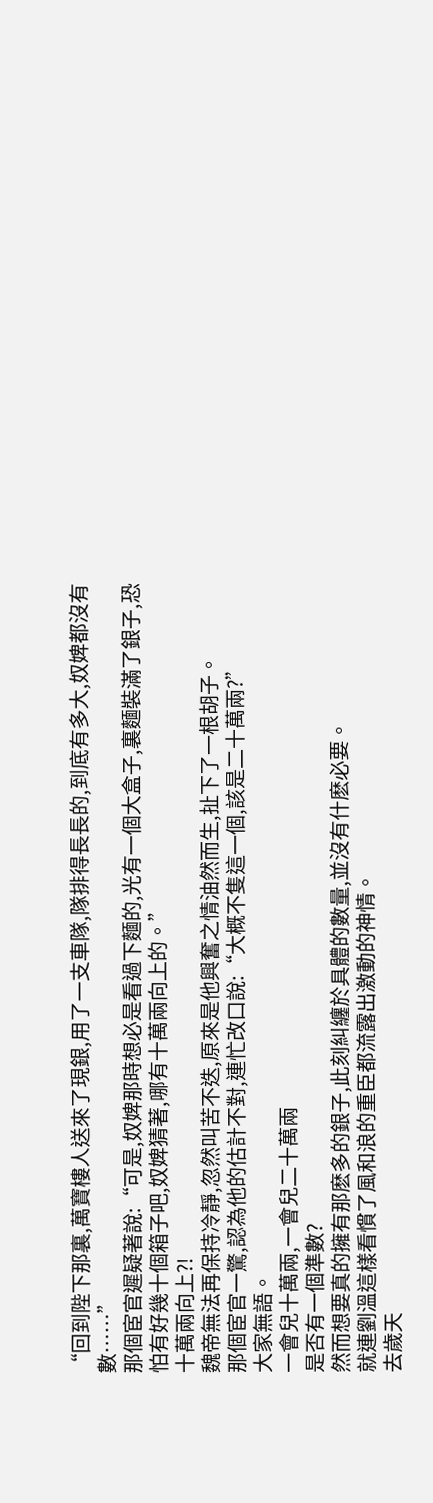“回到陛下那裏,萬寶樓人送來了現銀,用了一支車隊,隊排得長長的,到底有多大,奴婢都沒有數……”
那個宦官遲疑著說:“可是,奴婢那時想必是看過下麵的,光有一個大盒子,裏麵裝滿了銀子,恐怕有好幾十個箱子吧,奴婢猜著,哪有十萬兩向上的。”
十萬兩向上?!
魏帝無法再保持冷靜,忽然叫苦不迭,原來是他興奮之情油然而生,扯下了一根胡子。
那個宦官一驚,認為他的估計不對,連忙改口說:“大概不隻這一個,該是二十萬兩?”
大家無語。
一會兒十萬兩,一會兒二十萬兩
是否有一個準數?
然而想要真的擁有那麽多的銀子,此刻糾纏於具體的數量,並沒有什麽必要。
就連劉溫這樣看慣了風和浪的重臣都流露出激動的神情。
去歲天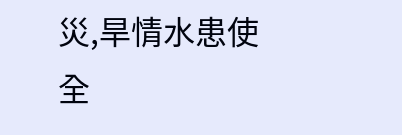災,旱情水患使全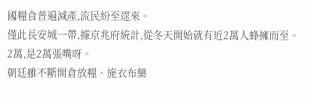國糧食普遍減產,流民紛至遝來。
僅此長安城一帶,據京兆府統計,從冬天開始就有近2萬人蜂擁而至。
2萬,是2萬張嘴呀。
朝廷雖不斷開倉放糧、施衣布藥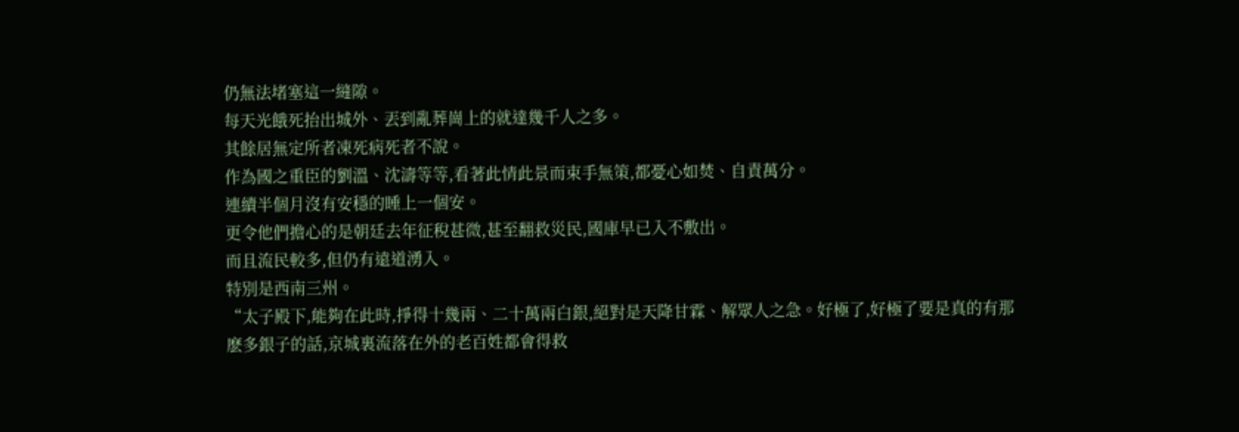仍無法堵塞這一縫隙。
每天光餓死抬出城外、丟到亂葬崗上的就達幾千人之多。
其餘居無定所者凍死病死者不說。
作為國之重臣的劉溫、沈濤等等,看著此情此景而束手無策,都憂心如焚、自責萬分。
連續半個月沒有安穩的睡上一個安。
更令他們擔心的是朝廷去年征稅甚微,甚至翻救災民,國庫早已入不敷出。
而且流民較多,但仍有遠道湧入。
特別是西南三州。
“太子殿下,能夠在此時,掙得十幾兩、二十萬兩白銀,絕對是天降甘霖、解眾人之急。好極了,好極了要是真的有那麽多銀子的話,京城裏流落在外的老百姓都會得救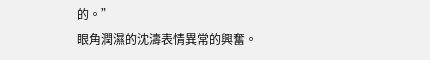的。”
眼角潤濕的沈濤表情異常的興奮。